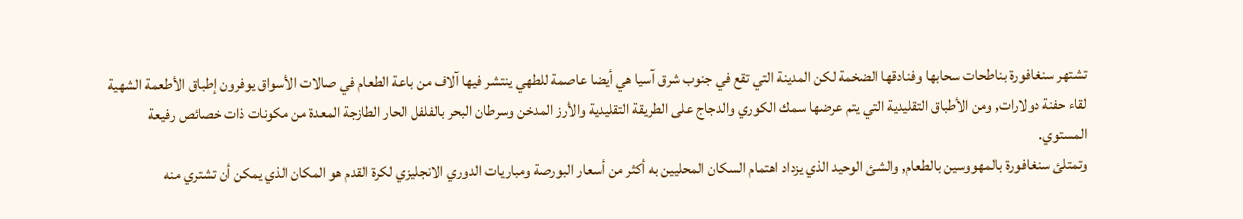تشتهر سنغافورة بناطحات سحابها وفنادقها الضخمة لكن المدينة التي تقع في جنوب شرق آسيا هي أيضا عاصمة للطهي ينتشر فيها آلاف من باعة الطعام في صالات الأسواق يوفرون إطباق الأطعمة الشهية لقاء حفنة دولارات, ومن الأطباق التقليدية التي يتم عرضها سمك الكوري والدجاج على الطريقة التقليدية والأرز المدخن وسرطان البحر بالفلفل الحار الطازجة المعدة من مكونات ذات خصائص رفيعة المستوي.
وتمتلئ سنغافورة بالمهووسين بالطعام, والشئ الوحيد الذي يزداد اهتمام السكان المحليين به أكثر من أسعار البورصة ومباريات الدوري الانجليزي لكرة القدم هو المكان الذي يمكن أن تشتري منه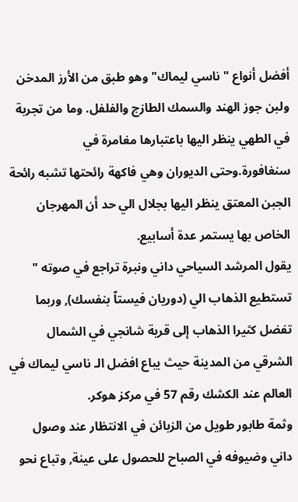أفضل أنواع " ناسي ليماك" وهو طبق من الأرز المدخن ولبن جوز الهند والسمك الطازج والفلفل. وما من تجربة في الطهي ينظر اليها باعتبارها مغامرة في سنغافورة.وحتى الديوران وهي فاكهة رائحتها تشبه رائحة الجبن المعتق ينظر اليها بجلال الي حد أن المهرجان الخاص بها يستمر عدة أسابيع.
يقول المرشد السياحي داني ونبرة تراجع في صوته " تستطيع الذهاب الي (دوريان فيستاّ بنفسك), وربما تفضل كثيرا الذهاب إلى قرية شانجي في الشمال الشرقي من المدينة حيث يباع افضل الـ ناسي ليماك في العالم عند الكشك رقم 57 في مركز هوكر.
وثمة طابور طويل من الزبائن في الانتظار عند وصول داني وضيوفه في الصباح للحصول على عينة, وتباع نحو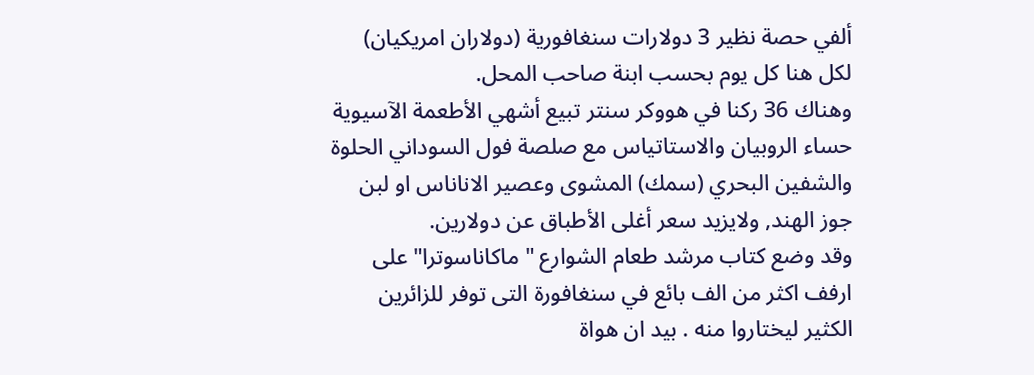ألفي حصة نظير 3 دولارات سنغافورية (دولاران امريكيان) لكل هنا كل يوم بحسب ابنة صاحب المحل.
وهناك 36 ركنا في هووكر سنتر تبيع أشهي الأطعمة الآسيوية حساء الروبيان والاستاتياس مع صلصة فول السوداني الحلوة والشفين البحري (سمك) المشوى وعصير الاناناس او لبن جوز الهند, ولايزيد سعر أغلى الأطباق عن دولارين.
وقد وضع كتاب مرشد طعام الشوارع " ماكاناسوترا" على ارفف اكثر من الف بائع في سنغافورة التى توفر للزائرين الكثير ليختاروا منه . بيد ان هواة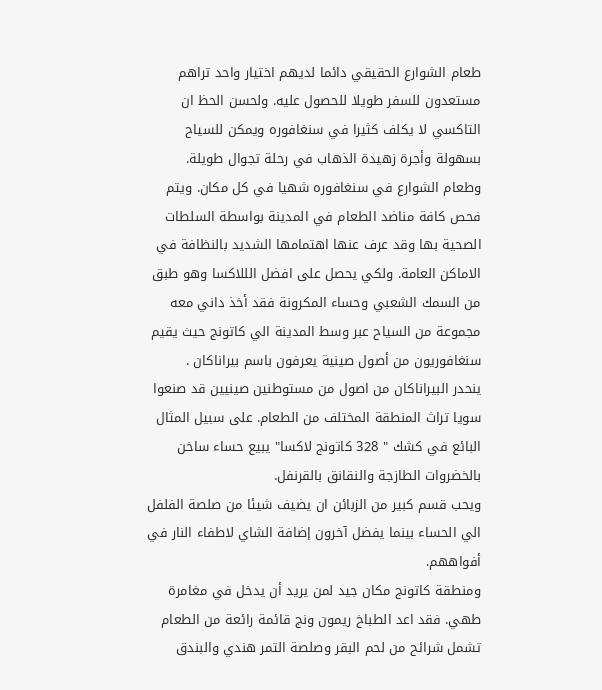طعام الشوارع الحقيقي دائما لديهم اختيار واحد تراهم مستعدون للسفر طويلا للحصول عليه. ولحسن الحظ ان التاكسي لا يكلف كثيرا في سنغافوره ويمكن للسياح بسهولة وأجرة زهيدة الذهاب في رحلة تجوال طويلة.
وطعام الشوارع في سنغافوره شهيا في كل مكان. ويتم فحص كافة مناضد الطعام في المدينة بواسطة السلطات الصحية بها وقد عرف عنها اهتمامها الشديد بالنظافة في الاماكن العامة. ولكي يحصل على افضل الللاكسا وهو طبق من السمك الشعبي وحساء المكرونة فقد أخذ داني معه مجموعة من السياح عبر وسط المدينة الي كاتونج حيث يقيم سنغافوريون من أصول صينية يعرفون باسم بيراناكان .
ينحدر البيراناكان من اصول من مستوطنين صينيين قد صنعوا سويا تراث المنطقة المختلف من الطعام. على سبيل المثال البائع في كشك " 328 كاتونج لاكسا" يبيع حساء ساخن بالخضروات الطازجة والنقانق بالقرنفل.
ويحب قسم كبير من الزبائن ان يضيف شيئا من صلصة الفلفل الي الحساء بينما يفضل آخرون إضافة الشاي لاطفاء النار في أفواههم.
ومنطقة كاتونج مكان جيد لمن يريد أن يدخل في مغامرة طهي. فقد اعد الطباخ ريمون ونج قائمة رائعة من الطعام تشمل شرائح من لحم البقر وصلصة التمر هندي والبندق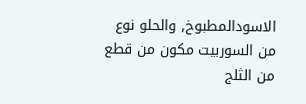الاسودالمطبوخ, والحلو نوع من السوربيت مكون من قطع من الثلج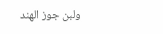ولبن جوز الهند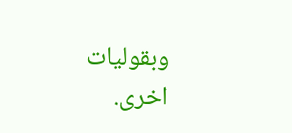وبقوليات اخرى.